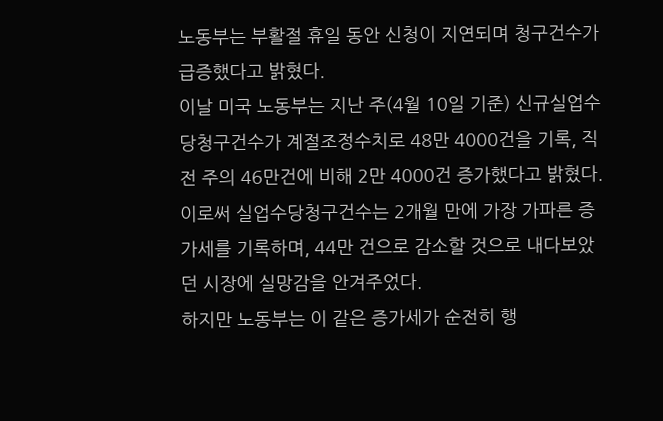노동부는 부활절 휴일 동안 신청이 지연되며 청구건수가 급증했다고 밝혔다.
이날 미국 노동부는 지난 주(4월 10일 기준) 신규실업수당청구건수가 계절조정수치로 48만 4000건을 기록, 직전 주의 46만건에 비해 2만 4000건 증가했다고 밝혔다.
이로써 실업수당청구건수는 2개월 만에 가장 가파른 증가세를 기록하며, 44만 건으로 감소할 것으로 내다보았던 시장에 실망감을 안겨주었다.
하지만 노동부는 이 같은 증가세가 순전히 행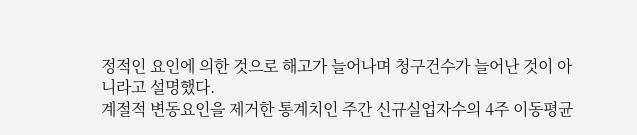정적인 요인에 의한 것으로 해고가 늘어나며 청구건수가 늘어난 것이 아니라고 설명했다.
계절적 변동요인을 제거한 통계치인 주간 신규실업자수의 4주 이동평균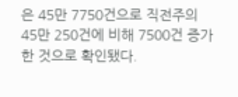은 45만 7750건으로 직전주의 45만 250건에 비해 7500건 증가한 것으로 확인됐다.